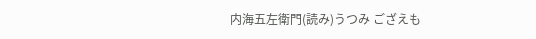内海五左衛門(読み)うつみ ござえも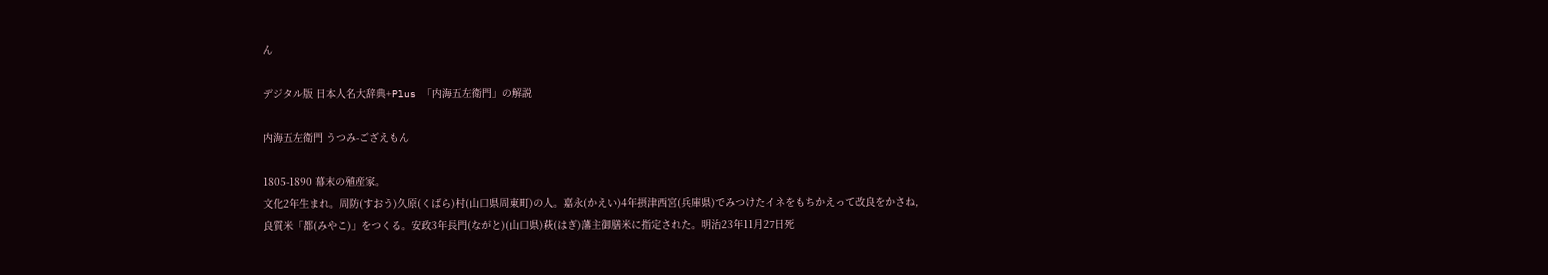ん

デジタル版 日本人名大辞典+Plus 「内海五左衛門」の解説

内海五左衛門 うつみ-ござえもん

1805-1890 幕末の殖産家。
文化2年生まれ。周防(すおう)久原(くばら)村(山口県周東町)の人。嘉永(かえい)4年摂津西宮(兵庫県)でみつけたイネをもちかえって改良をかさね,良質米「都(みやこ)」をつくる。安政3年長門(ながと)(山口県)萩(はぎ)藩主御膳米に指定された。明治23年11月27日死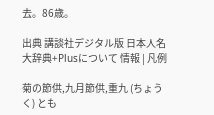去。86歳。

出典 講談社デジタル版 日本人名大辞典+Plusについて 情報 | 凡例

菊の節供,九月節供,重九 (ちょうく) とも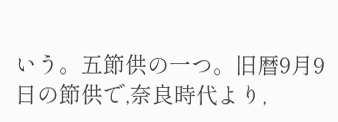いう。五節供の一つ。旧暦9月9日の節供で,奈良時代より,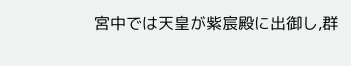宮中では天皇が紫宸殿に出御し,群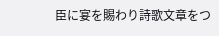臣に宴を賜わり詩歌文章をつ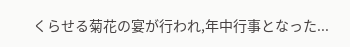くらせる菊花の宴が行われ,年中行事となった...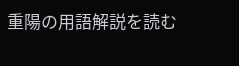重陽の用語解説を読む